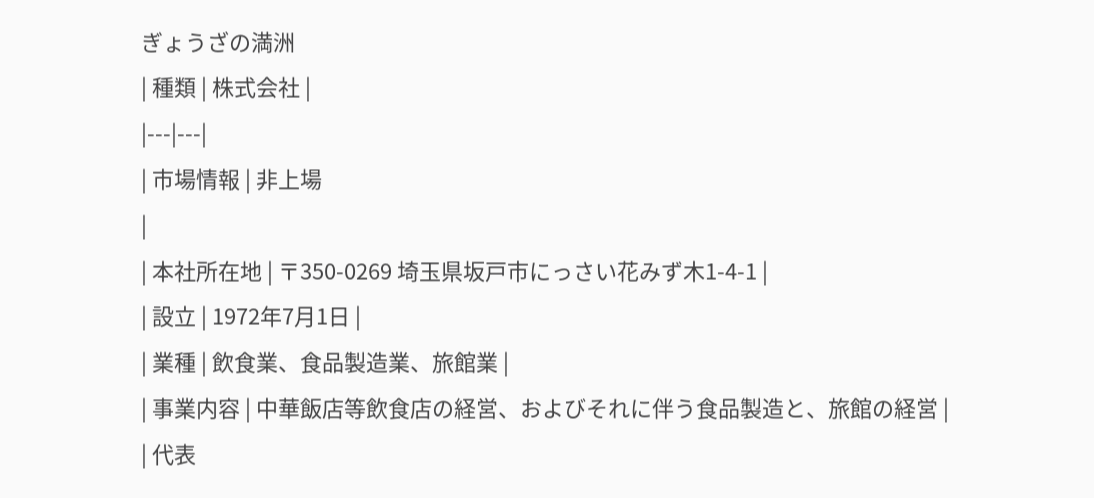ぎょうざの満洲
| 種類 | 株式会社 |
|---|---|
| 市場情報 | 非上場
|
| 本社所在地 | 〒350-0269 埼玉県坂戸市にっさい花みず木1-4-1 |
| 設立 | 1972年7月1日 |
| 業種 | 飲食業、食品製造業、旅館業 |
| 事業内容 | 中華飯店等飲食店の経営、およびそれに伴う食品製造と、旅館の経営 |
| 代表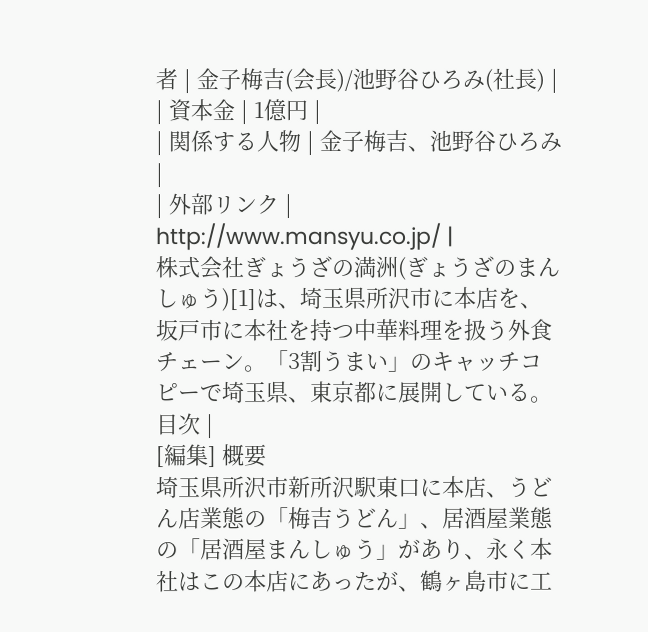者 | 金子梅吉(会長)/池野谷ひろみ(社長) |
| 資本金 | 1億円 |
| 関係する人物 | 金子梅吉、池野谷ひろみ |
| 外部リンク | http://www.mansyu.co.jp/ |
株式会社ぎょうざの満洲(ぎょうざのまんしゅう)[1]は、埼玉県所沢市に本店を、坂戸市に本社を持つ中華料理を扱う外食チェーン。「3割うまい」のキャッチコピーで埼玉県、東京都に展開している。
目次 |
[編集] 概要
埼玉県所沢市新所沢駅東口に本店、うどん店業態の「梅吉うどん」、居酒屋業態の「居酒屋まんしゅう」があり、永く本社はこの本店にあったが、鶴ヶ島市に工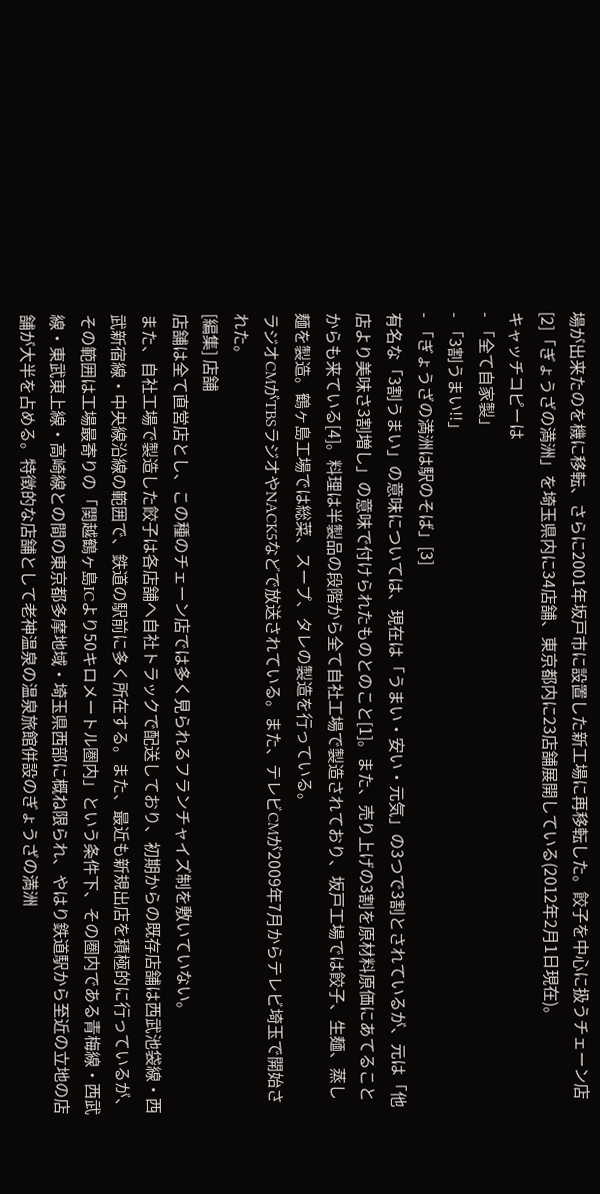場が出来たのを機に移転、さらに2001年坂戸市に設置した新工場に再移転した。餃子を中心に扱うチェーン店[2]「ぎょうざの満洲」を埼玉県内に34店舗、東京都内に23店舗展開している(2012年2月1日現在)。
キャッチコピーは
- 「全て自家製」
- 「3割うまい!!」
- 「ぎょうざの満洲は駅のそば」[3]
有名な「3割うまい」の意味については、現在は「うまい・安い・元気」の3つで3割とされているが、元は「他店より美味さ3割増し」の意味で付けられたものとのこと[1]。また、売り上げの3割を原材料原価にあてることからも来ている[4]。料理は半製品の段階から全て自社工場で製造されており、坂戸工場では餃子、生麺、蒸し麺を製造。鶴ヶ島工場では総菜、スープ、タレの製造を行っている。
ラジオCMがTBSラジオやNACK5などで放送されている。また、テレビCMが2009年7月からテレビ埼玉で開始された。
[編集] 店舗
店舗は全て直営店とし、この種のチェーン店では多く見られるフランチャイズ制を敷いていない。
また、自社工場で製造した餃子は各店舗へ自社トラックで配送しており、初期からの既存店舗は西武池袋線・西武新宿線・中央線沿線の範囲で、鉄道の駅前に多く所在する。また、最近も新規出店を積極的に行っているが、その範囲は工場最寄りの「関越鶴ヶ島ICより50キロメートル圏内」という条件下、その圏内である青梅線・西武線・東武東上線・高崎線との間の東京都多摩地域・埼玉県西部に概ね限られ、やはり鉄道駅から至近の立地の店舗が大半を占める。特徴的な店舗として老神温泉の温泉旅館併設のぎょうざの満洲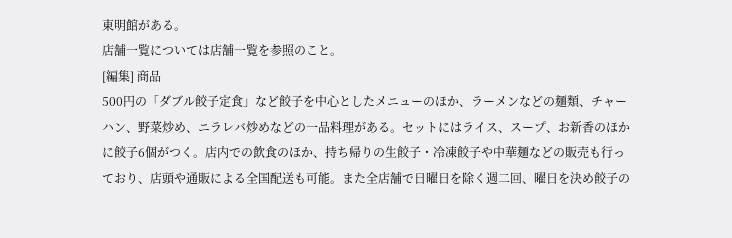東明館がある。
店舗一覧については店舗一覧を参照のこと。
[編集] 商品
500円の「ダブル餃子定食」など餃子を中心としたメニューのほか、ラーメンなどの麺類、チャーハン、野菜炒め、ニラレバ炒めなどの一品料理がある。セットにはライス、スープ、お新香のほかに餃子6個がつく。店内での飲食のほか、持ち帰りの生餃子・冷凍餃子や中華麺などの販売も行っており、店頭や通販による全国配送も可能。また全店舗で日曜日を除く週二回、曜日を決め餃子の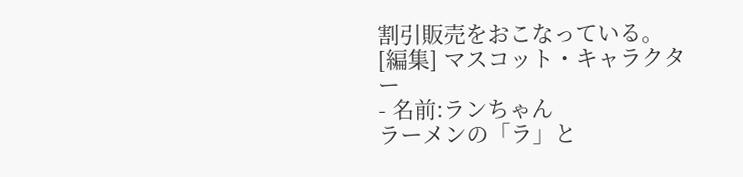割引販売をおこなっている。
[編集] マスコット・キャラクター
- 名前:ランちゃん
ラーメンの「ラ」と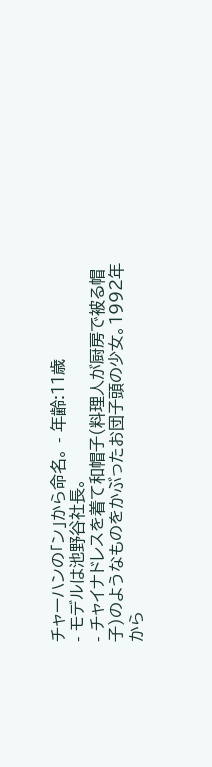チャーハンの「ン」から命名。 - 年齢:11歳
- モデルは池野谷社長。
- チャイナドレスを着て和帽子(料理人が厨房で被る帽子)のようなものをかぶったお団子頭の少女。1992年から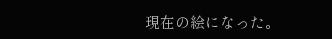現在の絵になった。